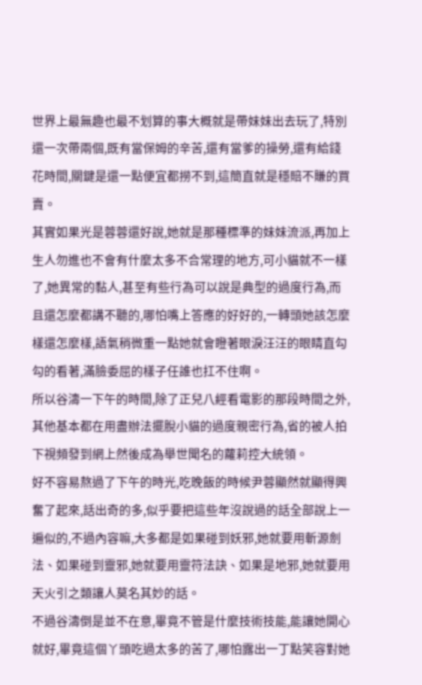世界上最無趣也最不划算的事大概就是帶妹妹出去玩了,特別還一次帶兩個,既有當保姆的辛苦,還有當爹的操勞,還有給錢花時間,關鍵是還一點便宜都撈不到,這簡直就是穩賠不賺的買賣。
其實如果光是蓉蓉還好說,她就是那種標準的妹妹流派,再加上生人勿進也不會有什麼太多不合常理的地方,可小貓就不一樣了,她異常的黏人,甚至有些行為可以說是典型的過度行為,而且還怎麼都講不聽的,哪怕嘴上答應的好好的,一轉頭她該怎麼樣還怎麼樣,語氣稍微重一點她就會瞪著眼淚汪汪的眼睛直勾勾的看著,滿臉委屈的樣子任誰也扛不住啊。
所以谷濤一下午的時間,除了正兒八經看電影的那段時間之外,其他基本都在用盡辦法擺脫小貓的過度親密行為,省的被人拍下視頻發到網上然後成為舉世聞名的蘿莉控大統領。
好不容易熬過了下午的時光,吃晚飯的時候尹蓉顯然就顯得興奮了起來,話出奇的多,似乎要把這些年沒說過的話全部說上一遍似的,不過內容嘛,大多都是如果碰到妖邪,她就要用斬源劍法、如果碰到靈邪,她就要用靈符法訣、如果是地邪,她就要用天火引之類讓人莫名其妙的話。
不過谷濤倒是並不在意,畢竟不管是什麼技術技能,能讓她開心就好,畢竟這個丫頭吃過太多的苦了,哪怕露出一丁點笑容對她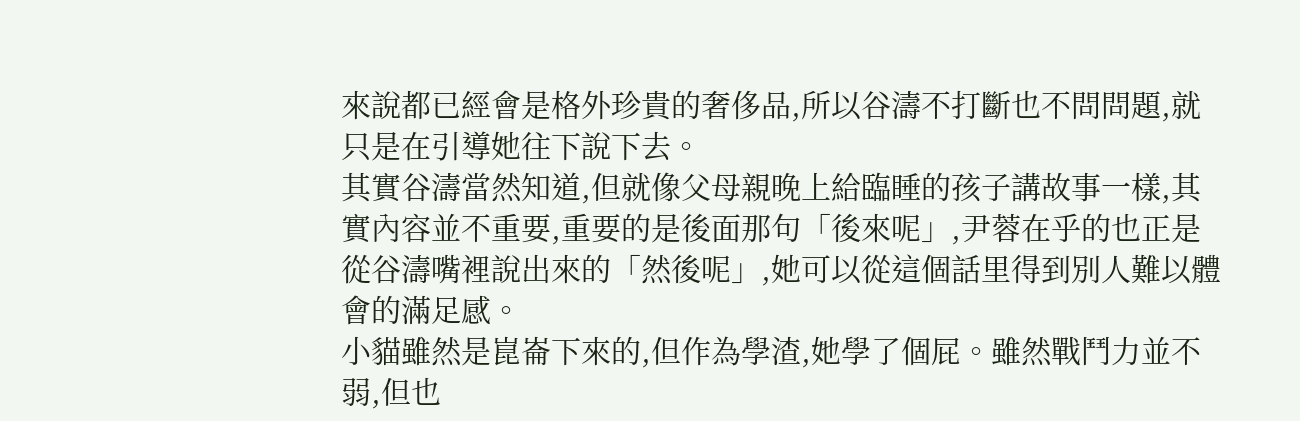來說都已經會是格外珍貴的奢侈品,所以谷濤不打斷也不問問題,就只是在引導她往下說下去。
其實谷濤當然知道,但就像父母親晚上給臨睡的孩子講故事一樣,其實內容並不重要,重要的是後面那句「後來呢」,尹蓉在乎的也正是從谷濤嘴裡說出來的「然後呢」,她可以從這個話里得到別人難以體會的滿足感。
小貓雖然是崑崙下來的,但作為學渣,她學了個屁。雖然戰鬥力並不弱,但也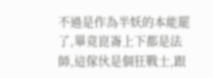不過是作為半妖的本能罷了,畢竟崑崙上下都是法師,這傢伙是個狂戰士,跟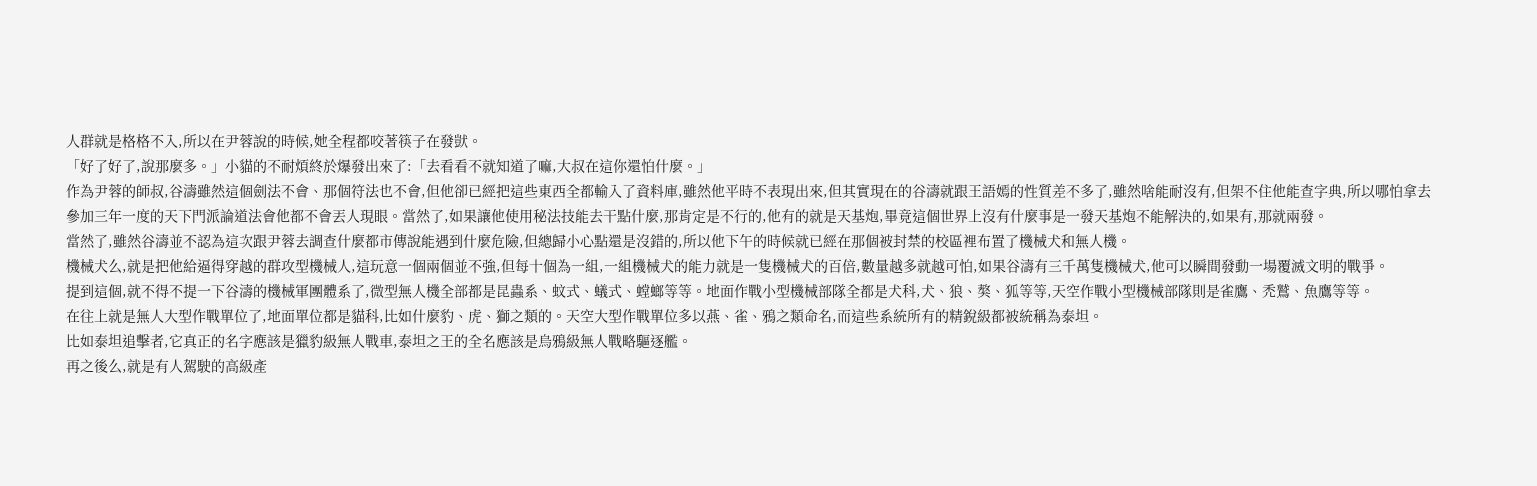人群就是格格不入,所以在尹蓉說的時候,她全程都咬著筷子在發獃。
「好了好了,說那麼多。」小貓的不耐煩終於爆發出來了:「去看看不就知道了嘛,大叔在這你還怕什麼。」
作為尹蓉的師叔,谷濤雖然這個劍法不會、那個符法也不會,但他卻已經把這些東西全都輸入了資料庫,雖然他平時不表現出來,但其實現在的谷濤就跟王語嫣的性質差不多了,雖然啥能耐沒有,但架不住他能查字典,所以哪怕拿去參加三年一度的天下門派論道法會他都不會丟人現眼。當然了,如果讓他使用秘法技能去干點什麼,那肯定是不行的,他有的就是天基炮,畢竟這個世界上沒有什麼事是一發天基炮不能解決的,如果有,那就兩發。
當然了,雖然谷濤並不認為這次跟尹蓉去調查什麼都市傳說能遇到什麼危險,但總歸小心點還是沒錯的,所以他下午的時候就已經在那個被封禁的校區裡布置了機械犬和無人機。
機械犬么,就是把他給逼得穿越的群攻型機械人,這玩意一個兩個並不強,但每十個為一組,一組機械犬的能力就是一隻機械犬的百倍,數量越多就越可怕,如果谷濤有三千萬隻機械犬,他可以瞬間發動一場覆滅文明的戰爭。
提到這個,就不得不提一下谷濤的機械軍團體系了,微型無人機全部都是昆蟲系、蚊式、蟻式、螳螂等等。地面作戰小型機械部隊全都是犬科,犬、狼、獒、狐等等,天空作戰小型機械部隊則是雀鷹、禿鷲、魚鷹等等。
在往上就是無人大型作戰單位了,地面單位都是貓科,比如什麼豹、虎、獅之類的。天空大型作戰單位多以燕、雀、鴉之類命名,而這些系統所有的精銳級都被統稱為泰坦。
比如泰坦追擊者,它真正的名字應該是獵豹級無人戰車,泰坦之王的全名應該是烏鴉級無人戰略驅逐艦。
再之後么,就是有人駕駛的高級產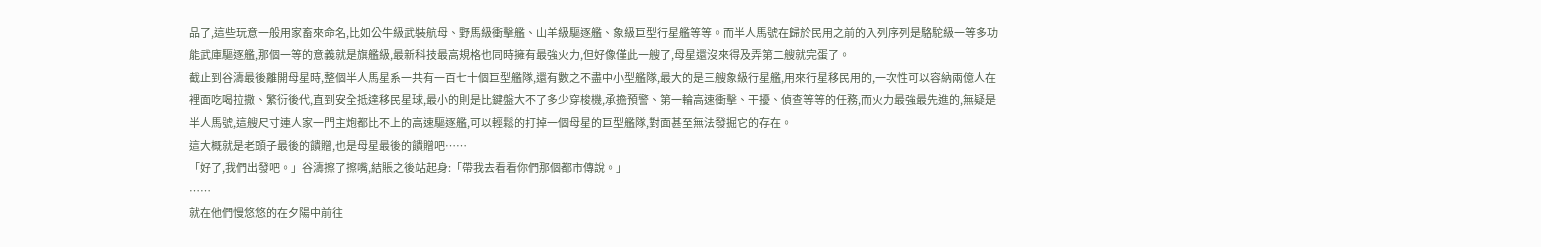品了,這些玩意一般用家畜來命名,比如公牛級武裝航母、野馬級衝擊艦、山羊級驅逐艦、象級巨型行星艦等等。而半人馬號在歸於民用之前的入列序列是駱駝級一等多功能武庫驅逐艦,那個一等的意義就是旗艦級,最新科技最高規格也同時擁有最強火力,但好像僅此一艘了,母星還沒來得及弄第二艘就完蛋了。
截止到谷濤最後離開母星時,整個半人馬星系一共有一百七十個巨型艦隊,還有數之不盡中小型艦隊,最大的是三艘象級行星艦,用來行星移民用的,一次性可以容納兩億人在裡面吃喝拉撒、繁衍後代,直到安全抵達移民星球,最小的則是比鍵盤大不了多少穿梭機,承擔預警、第一輪高速衝擊、干擾、偵查等等的任務,而火力最強最先進的,無疑是半人馬號,這艘尺寸連人家一門主炮都比不上的高速驅逐艦,可以輕鬆的打掉一個母星的巨型艦隊,對面甚至無法發掘它的存在。
這大概就是老頭子最後的饋贈,也是母星最後的饋贈吧……
「好了,我們出發吧。」谷濤擦了擦嘴,結賬之後站起身:「帶我去看看你們那個都市傳說。」
……
就在他們慢悠悠的在夕陽中前往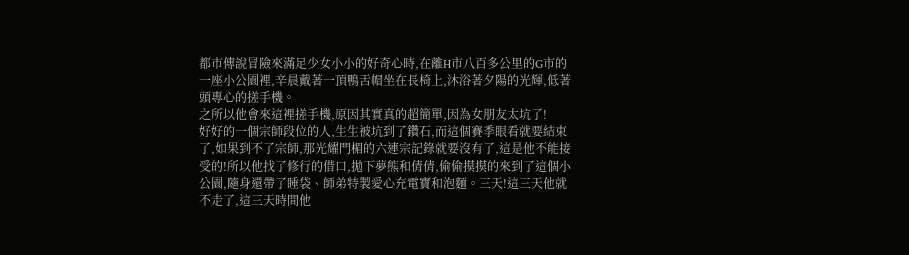都市傳說冒險來滿足少女小小的好奇心時,在離H市八百多公里的G市的一座小公園裡,辛晨戴著一頂鴨舌帽坐在長椅上,沐浴著夕陽的光輝,低著頭專心的搓手機。
之所以他會來這裡搓手機,原因其實真的超簡單,因為女朋友太坑了!
好好的一個宗師段位的人,生生被坑到了鑽石,而這個賽季眼看就要結束了,如果到不了宗師,那光耀門楣的六連宗記錄就要沒有了,這是他不能接受的!所以他找了修行的借口,拋下夢熊和倩倩,偷偷摸摸的來到了這個小公園,隨身還帶了睡袋、師弟特製愛心充電寶和泡麵。三天!這三天他就不走了,這三天時間他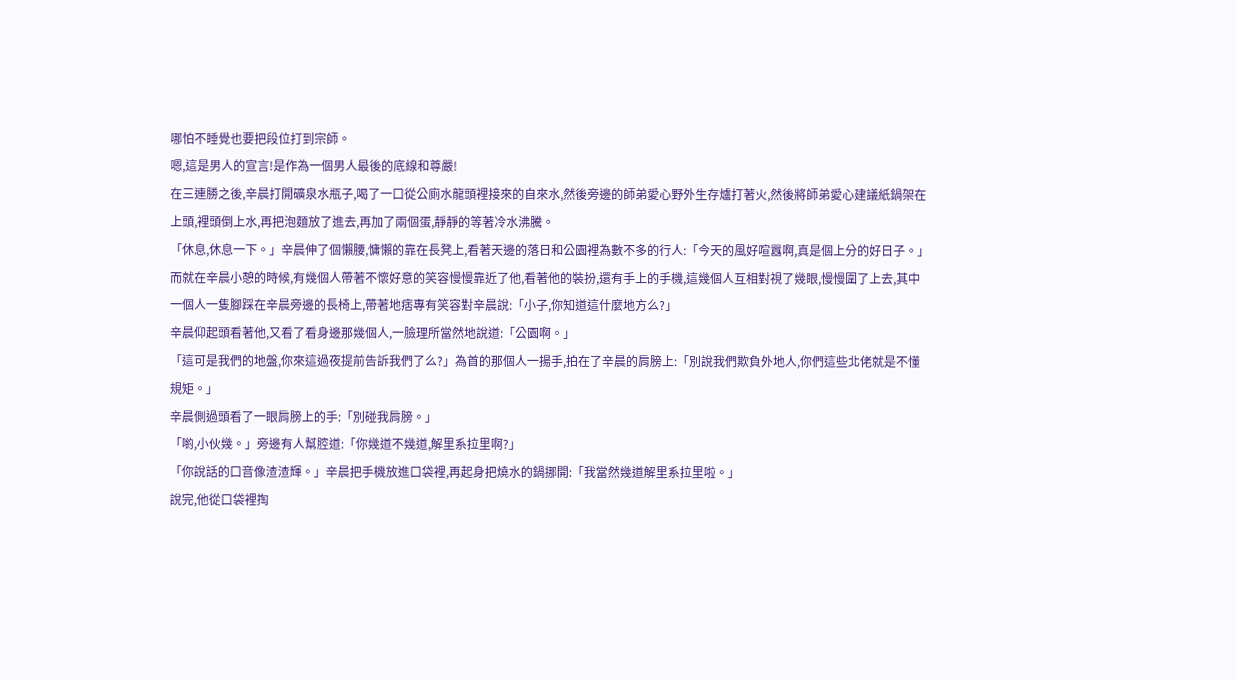哪怕不睡覺也要把段位打到宗師。
嗯,這是男人的宣言!是作為一個男人最後的底線和尊嚴!
在三連勝之後,辛晨打開礦泉水瓶子,喝了一口從公廁水龍頭裡接來的自來水,然後旁邊的師弟愛心野外生存爐打著火,然後將師弟愛心建議紙鍋架在上頭,裡頭倒上水,再把泡麵放了進去,再加了兩個蛋,靜靜的等著冷水沸騰。
「休息,休息一下。」辛晨伸了個懶腰,慵懶的靠在長凳上,看著天邊的落日和公園裡為數不多的行人:「今天的風好喧囂啊,真是個上分的好日子。」
而就在辛晨小憩的時候,有幾個人帶著不懷好意的笑容慢慢靠近了他,看著他的裝扮,還有手上的手機,這幾個人互相對視了幾眼,慢慢圍了上去,其中一個人一隻腳踩在辛晨旁邊的長椅上,帶著地痞專有笑容對辛晨說:「小子,你知道這什麼地方么?」
辛晨仰起頭看著他,又看了看身邊那幾個人,一臉理所當然地說道:「公園啊。」
「這可是我們的地盤,你來這過夜提前告訴我們了么?」為首的那個人一揚手,拍在了辛晨的肩膀上:「別說我們欺負外地人,你們這些北佬就是不懂規矩。」
辛晨側過頭看了一眼肩膀上的手:「別碰我肩膀。」
「喲,小伙幾。」旁邊有人幫腔道:「你幾道不幾道,解里系拉里啊?」
「你說話的口音像渣渣輝。」辛晨把手機放進口袋裡,再起身把燒水的鍋挪開:「我當然幾道解里系拉里啦。」
說完,他從口袋裡掏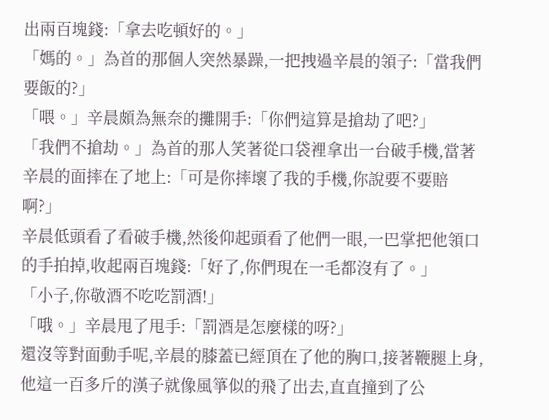出兩百塊錢:「拿去吃頓好的。」
「媽的。」為首的那個人突然暴躁,一把拽過辛晨的領子:「當我們要飯的?」
「喂。」辛晨頗為無奈的攤開手:「你們這算是搶劫了吧?」
「我們不搶劫。」為首的那人笑著從口袋裡拿出一台破手機,當著辛晨的面摔在了地上:「可是你摔壞了我的手機,你說要不要賠啊?」
辛晨低頭看了看破手機,然後仰起頭看了他們一眼,一巴掌把他領口的手拍掉,收起兩百塊錢:「好了,你們現在一毛都沒有了。」
「小子,你敬酒不吃吃罰酒!」
「哦。」辛晨甩了甩手:「罰酒是怎麼樣的呀?」
還沒等對面動手呢,辛晨的膝蓋已經頂在了他的胸口,接著鞭腿上身,他這一百多斤的漢子就像風箏似的飛了出去,直直撞到了公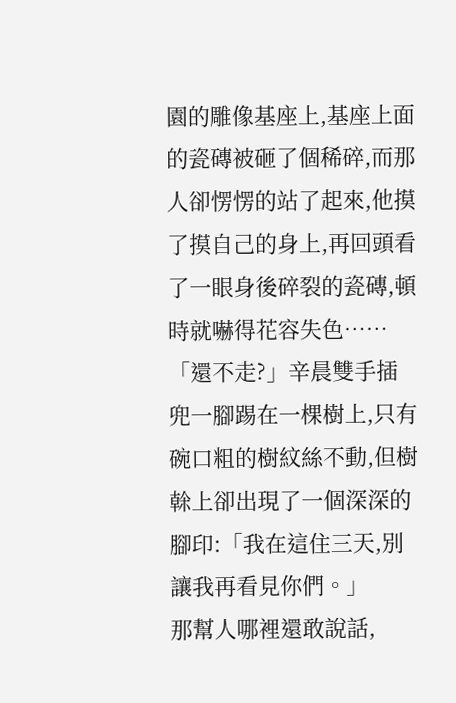園的雕像基座上,基座上面的瓷磚被砸了個稀碎,而那人卻愣愣的站了起來,他摸了摸自己的身上,再回頭看了一眼身後碎裂的瓷磚,頓時就嚇得花容失色……
「還不走?」辛晨雙手插兜一腳踢在一棵樹上,只有碗口粗的樹紋絲不動,但樹榦上卻出現了一個深深的腳印:「我在這住三天,別讓我再看見你們。」
那幫人哪裡還敢說話,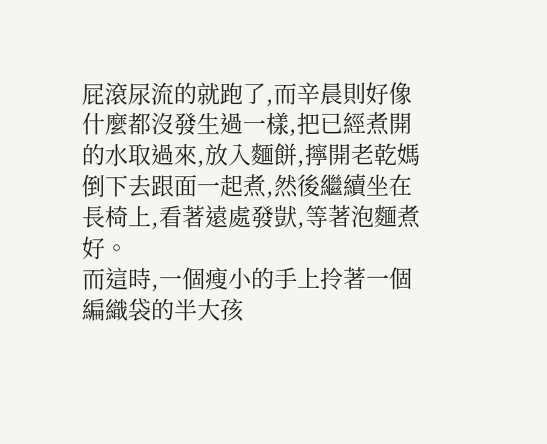屁滾尿流的就跑了,而辛晨則好像什麼都沒發生過一樣,把已經煮開的水取過來,放入麵餅,擰開老乾媽倒下去跟面一起煮,然後繼續坐在長椅上,看著遠處發獃,等著泡麵煮好。
而這時,一個瘦小的手上拎著一個編織袋的半大孩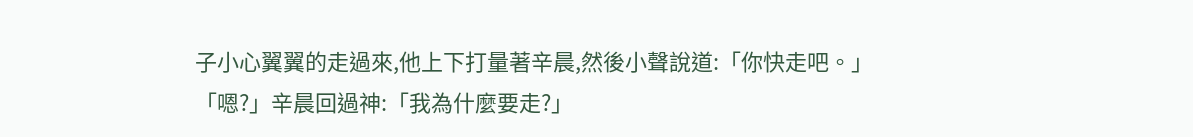子小心翼翼的走過來,他上下打量著辛晨,然後小聲說道:「你快走吧。」
「嗯?」辛晨回過神:「我為什麼要走?」